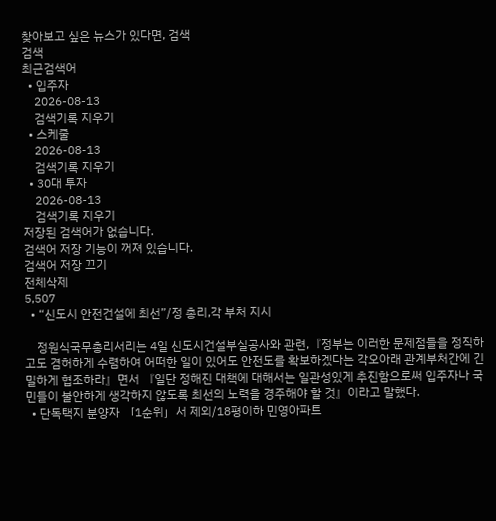찾아보고 싶은 뉴스가 있다면, 검색
검색
최근검색어
  • 입주자
    2026-08-13
    검색기록 지우기
  • 스케줄
    2026-08-13
    검색기록 지우기
  • 30대 투자
    2026-08-13
    검색기록 지우기
저장된 검색어가 없습니다.
검색어 저장 기능이 꺼져 있습니다.
검색어 저장 끄기
전체삭제
5,507
  • “신도시 안전건설에 최선”/정 총리,각 부처 지시

    정원식국무총리서리는 4일 신도시건설부실공사와 관련,『정부는 이러한 문제점들을 정직하고도 겸허하게 수렴하여 어떠한 일이 있어도 안전도를 확보하겠다는 각오아래 관계부처간에 긴밀하게 협조하라』면서 『일단 정해진 대책에 대해서는 일관성있게 추진함으로써 입주자나 국민들이 불안하게 생각하지 않도록 최선의 노력을 경주해야 할 것』이라고 말했다.
  • 단독택지 분양자 「1순위」서 제외/18평이하 민영아파트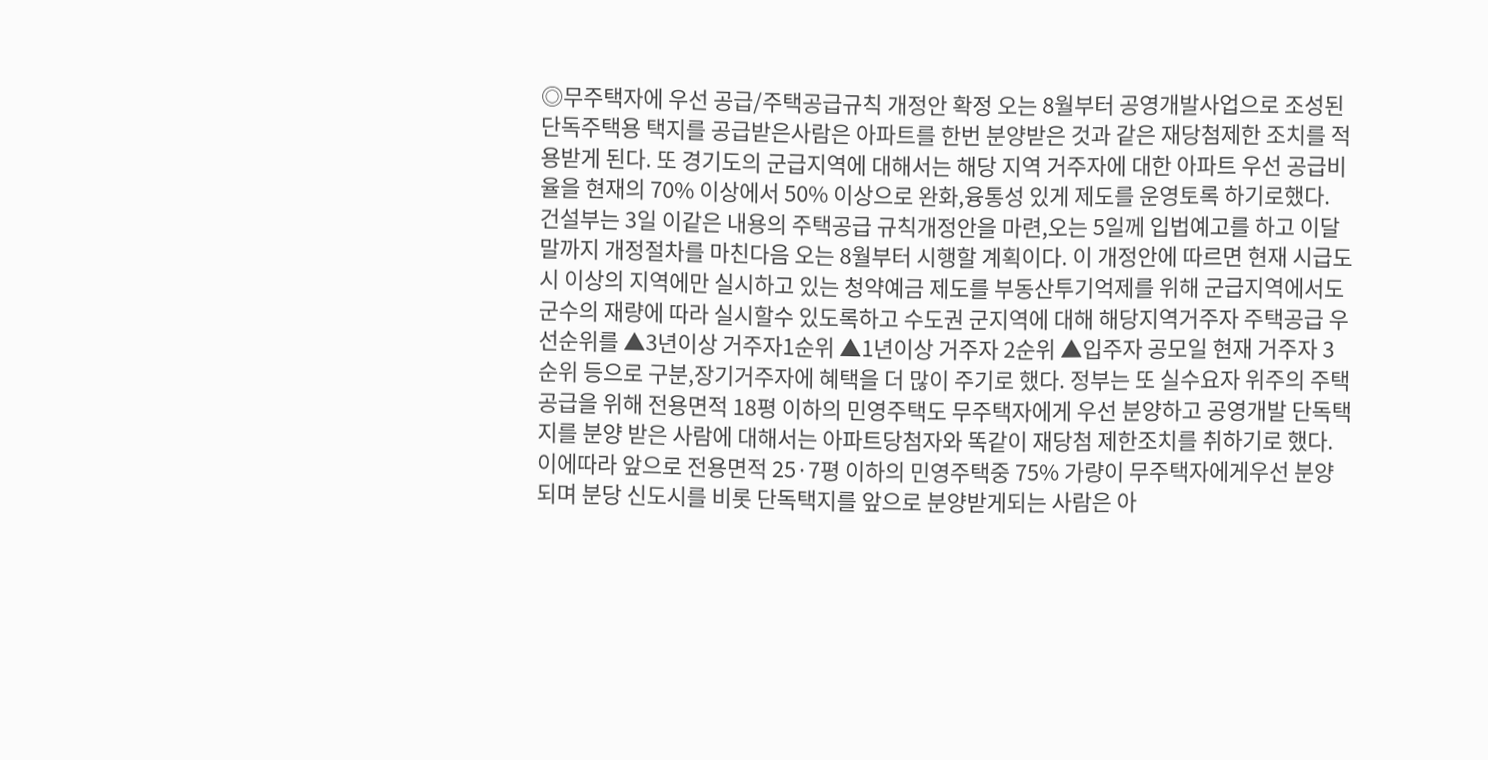◎무주택자에 우선 공급/주택공급규칙 개정안 확정 오는 8월부터 공영개발사업으로 조성된 단독주택용 택지를 공급받은사람은 아파트를 한번 분양받은 것과 같은 재당첨제한 조치를 적용받게 된다. 또 경기도의 군급지역에 대해서는 해당 지역 거주자에 대한 아파트 우선 공급비율을 현재의 70% 이상에서 50% 이상으로 완화,융통성 있게 제도를 운영토록 하기로했다. 건설부는 3일 이같은 내용의 주택공급 규칙개정안을 마련,오는 5일께 입법예고를 하고 이달말까지 개정절차를 마친다음 오는 8월부터 시행할 계획이다. 이 개정안에 따르면 현재 시급도시 이상의 지역에만 실시하고 있는 청약예금 제도를 부동산투기억제를 위해 군급지역에서도 군수의 재량에 따라 실시할수 있도록하고 수도권 군지역에 대해 해당지역거주자 주택공급 우선순위를 ▲3년이상 거주자1순위 ▲1년이상 거주자 2순위 ▲입주자 공모일 현재 거주자 3순위 등으로 구분,장기거주자에 혜택을 더 많이 주기로 했다. 정부는 또 실수요자 위주의 주택공급을 위해 전용면적 18평 이하의 민영주택도 무주택자에게 우선 분양하고 공영개발 단독택지를 분양 받은 사람에 대해서는 아파트당첨자와 똑같이 재당첨 제한조치를 취하기로 했다. 이에따라 앞으로 전용면적 25·7평 이하의 민영주택중 75% 가량이 무주택자에게우선 분양되며 분당 신도시를 비롯 단독택지를 앞으로 분양받게되는 사람은 아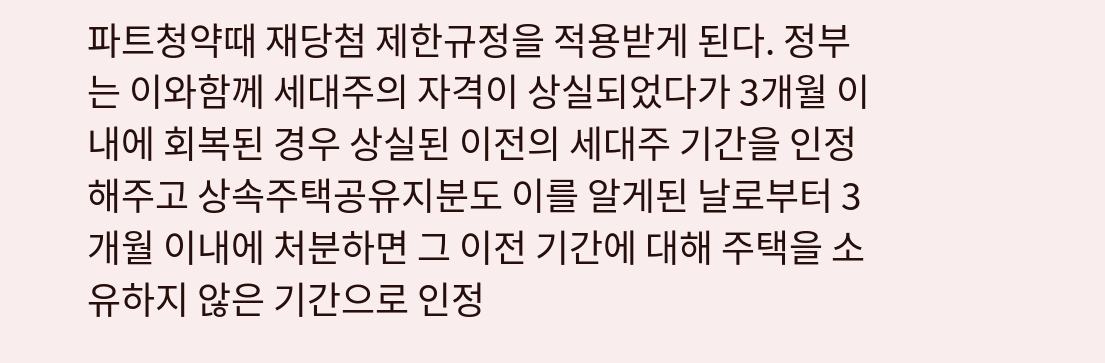파트청약때 재당첨 제한규정을 적용받게 된다. 정부는 이와함께 세대주의 자격이 상실되었다가 3개월 이내에 회복된 경우 상실된 이전의 세대주 기간을 인정해주고 상속주택공유지분도 이를 알게된 날로부터 3개월 이내에 처분하면 그 이전 기간에 대해 주택을 소유하지 않은 기간으로 인정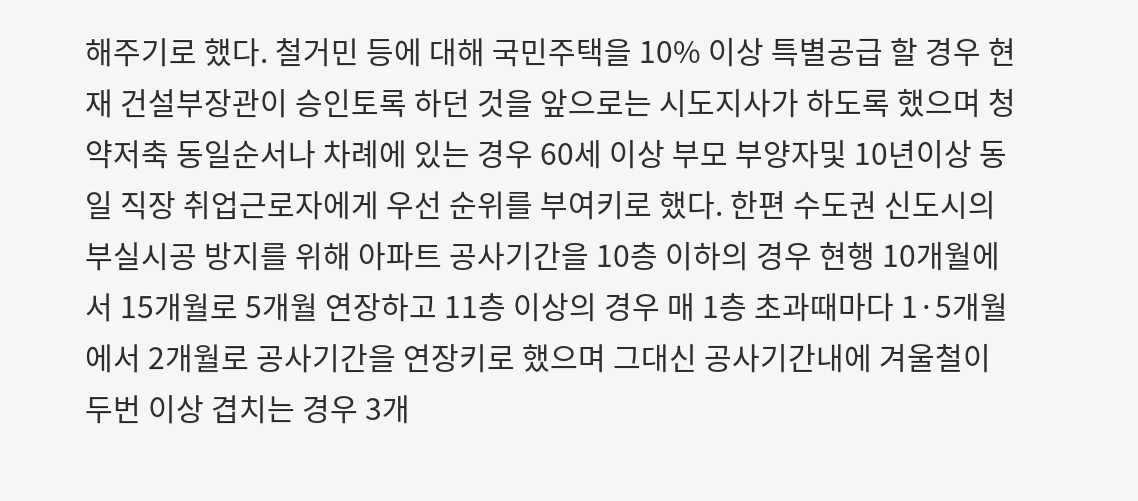해주기로 했다. 철거민 등에 대해 국민주택을 10% 이상 특별공급 할 경우 현재 건설부장관이 승인토록 하던 것을 앞으로는 시도지사가 하도록 했으며 청약저축 동일순서나 차례에 있는 경우 60세 이상 부모 부양자및 10년이상 동일 직장 취업근로자에게 우선 순위를 부여키로 했다. 한편 수도권 신도시의 부실시공 방지를 위해 아파트 공사기간을 10층 이하의 경우 현행 10개월에서 15개월로 5개월 연장하고 11층 이상의 경우 매 1층 초과때마다 1·5개월에서 2개월로 공사기간을 연장키로 했으며 그대신 공사기간내에 겨울철이 두번 이상 겹치는 경우 3개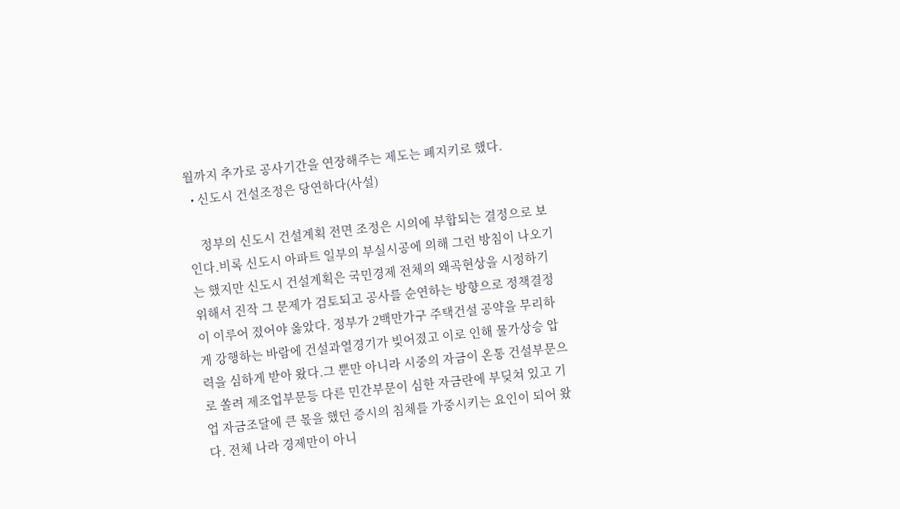월까지 추가로 공사기간을 연장해주는 제도는 폐지키로 했다.
  • 신도시 건설조정은 당연하다(사설)

    정부의 신도시 건설계획 전면 조정은 시의에 부합되는 결정으로 보인다.비록 신도시 아파트 일부의 부실시공에 의해 그런 방침이 나오기는 했지만 신도시 건설계획은 국민경제 전체의 왜곡현상을 시정하기 위해서 진작 그 문제가 검토되고 공사를 순연하는 방향으로 정책결정이 이루어 졌어야 옳았다. 정부가 2백만가구 주택건설 공약을 무리하게 강행하는 바람에 건설과열경기가 빚어졌고 이로 인해 물가상승 압력을 심하게 받아 왔다.그 뿐만 아니라 시중의 자금이 온통 건설부문으로 쏠려 제조업부문등 다른 민간부문이 심한 자금란에 부딪쳐 있고 기업 자금조달에 큰 몫을 했던 증시의 침체를 가중시키는 요인이 되어 왔다. 전체 나라 경제만이 아니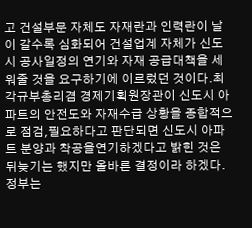고 건설부문 자체도 자재란과 인력란이 날이 갈수록 심화되어 건설업계 자체가 신도시 공사일정의 연기와 자재 공급대책을 세워줄 것을 요구하기에 이르렀던 것이다.최각규부총리겸 경제기획원장관이 신도시 아파트의 안전도와 자재수급 상황을 종합적으로 점검,필요하다고 판단되면 신도시 아파트 분양과 착공을연기하겠다고 밝힌 것은 뒤늦기는 했지만 올바른 결정이라 하겠다. 정부는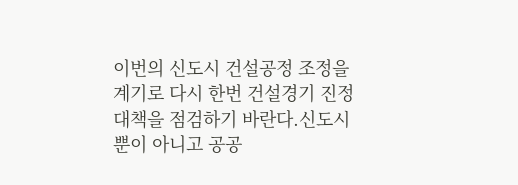이번의 신도시 건설공정 조정을 계기로 다시 한번 건설경기 진정대책을 점검하기 바란다.신도시뿐이 아니고 공공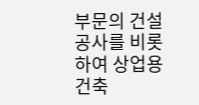부문의 건설공사를 비롯하여 상업용 건축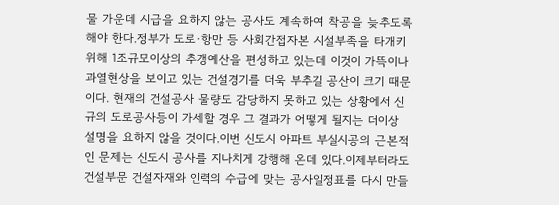물 가운데 시급을 요하지 않는 공사도 계속하여 착공을 늦추도록 해야 한다.정부가 도로·항만 등 사회간접자본 시설부족을 타개키 위해 1조규모이상의 추갱예산을 편성하고 있는데 이것이 가뜩이나 과열현상을 보이고 있는 건설경기를 더욱 부추길 공산이 크기 때문이다. 현재의 건설공사 물량도 감당하지 못하고 있는 상황에서 신규의 도로공사등이 가세할 경우 그 결과가 어떻게 될지는 더이상 설명을 요하지 않을 것이다.이번 신도시 아파트 부실시공의 근본적인 문제는 신도시 공사를 지나치게 강행해 온데 있다.이제부터라도 건설부문 건설자재와 인력의 수급에 맞는 공사일정표를 다시 만들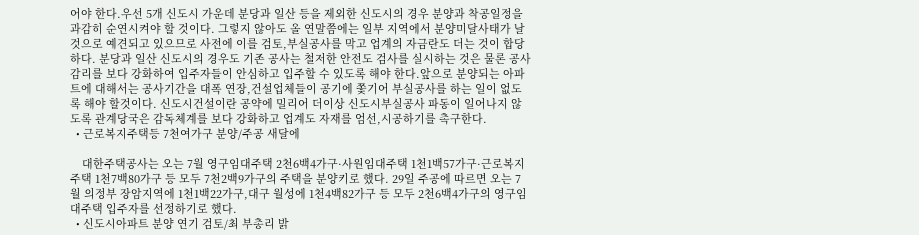어야 한다.우선 5개 신도시 가운데 분당과 일산 등을 제외한 신도시의 경우 분양과 착공일정을 과감히 순연시켜야 할 것이다. 그렇지 않아도 올 연말쯤에는 일부 지역에서 분양미달사태가 날 것으로 예견되고 있으므로 사전에 이를 검토,부실공사를 막고 업계의 자금란도 더는 것이 합당하다. 분당과 일산 신도시의 경우도 기존 공사는 철저한 안전도 검사를 실시하는 것은 물론 공사감리를 보다 강화하여 입주자들이 안심하고 입주할 수 있도록 해야 한다.앞으로 분양되는 아파트에 대해서는 공사기간을 대폭 연장,건설업체들이 공기에 쫓기어 부실공사를 하는 일이 없도록 해야 할것이다. 신도시건설이란 공약에 밀리어 더이상 신도시부실공사 파동이 일어나지 않도록 관계당국은 감독체계를 보다 강화하고 업계도 자재를 엄선,시공하기를 촉구한다.
  • 근로복지주택등 7천여가구 분양/주공 새달에

    대한주택공사는 오는 7월 영구임대주택 2천6백4가구·사원임대주택 1천1백57가구·근로복지주택 1천7백80가구 등 모두 7천2백9가구의 주택을 분양키로 했다. 29일 주공에 따르면 오는 7월 의정부 장암지역에 1천1백22가구,대구 월성에 1천4백82가구 등 모두 2천6백4가구의 영구임대주택 입주자를 선정하기로 했다.
  • 신도시아파트 분양 연기 검토/최 부총리 밝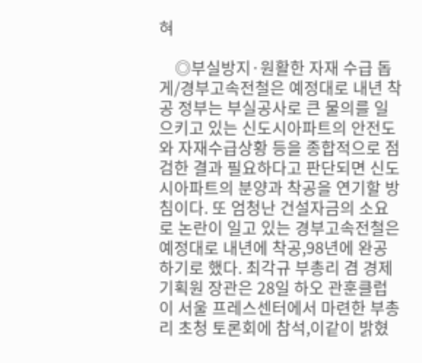혀

    ◎부실방지·원활한 자재 수급 돕게/경부고속전철은 예정대로 내년 착공 정부는 부실공사로 큰 물의를 일으키고 있는 신도시아파트의 안전도와 자재수급상황 등을 종합적으로 점검한 결과 필요하다고 판단되면 신도시아파트의 분양과 착공을 연기할 방침이다. 또 엄청난 건설자금의 소요로 논란이 일고 있는 경부고속전철은 예정대로 내년에 착공,98년에 완공하기로 했다. 최각규 부총리 겸 경제기획원 장관은 28일 하오 관훈클럽이 서울 프레스센터에서 마련한 부총리 초청 토론회에 참석,이같이 밝혔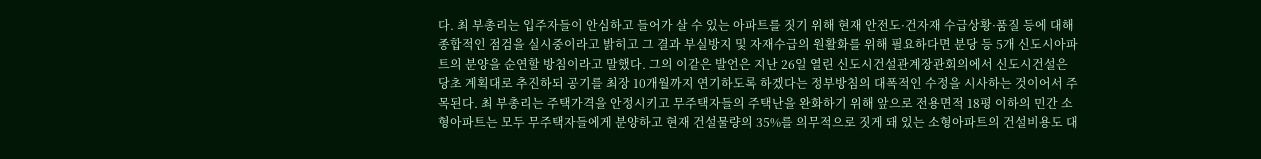다. 최 부총리는 입주자들이 안심하고 들어가 살 수 있는 아파트를 짓기 위해 현재 안전도·건자재 수급상황·품질 등에 대해 종합적인 점검을 실시중이라고 밝히고 그 결과 부실방지 및 자재수급의 원활화를 위해 필요하다면 분당 등 5개 신도시아파트의 분양을 순연할 방침이라고 말했다. 그의 이같은 발언은 지난 26일 열린 신도시건설관계장관회의에서 신도시건설은 당초 계획대로 추진하되 공기를 최장 10개월까지 연기하도록 하겠다는 정부방침의 대폭적인 수정을 시사하는 것이어서 주목된다. 최 부총리는 주택가격을 안정시키고 무주택자들의 주택난을 완화하기 위해 앞으로 전용면적 18평 이하의 민간 소형아파트는 모두 무주택자들에게 분양하고 현재 건설물량의 35%를 의무적으로 짓게 돼 있는 소형아파트의 건설비용도 대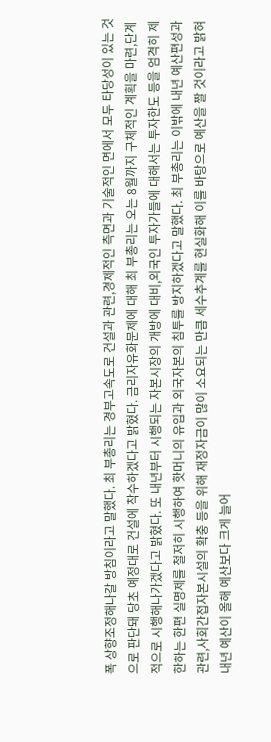폭 상향조정해나갈 방침이라고 말했다. 최 부총리는 경부고속도로 건설과 관련,경제적인 측면과 기술적인 면에서 모두 타당성이 있는 것으로 판단돼 당초 예정대로 건설에 착수하겠다고 밝혔다. 금리자유화문제에 대해 최 부총리는 오는 8월까지 구체적인 계획을 마련,단계적으로 시행해나가겠다고 밝혔다. 또 내년부터 시행되는 자본시장의 개방에 대비,외국인 투자가들에 대해서는 투자한도 등을 엄격히 제한하는 한편 실명제를 철저히 시행하여 핫머니의 유입과 외국자본의 침투를 방지하겠다고 말했다. 최 부총리는 이밖에 내년 예산편성과 관련,사회간접자본시설의 확충 등을 위해 재정자금이 많이 소요되는 만큼 세수추계를 현실화해 이를 바탕으로 예산을 짤 것이라고 밝혀 내년 예산이 올해 예산보다 크게 늘어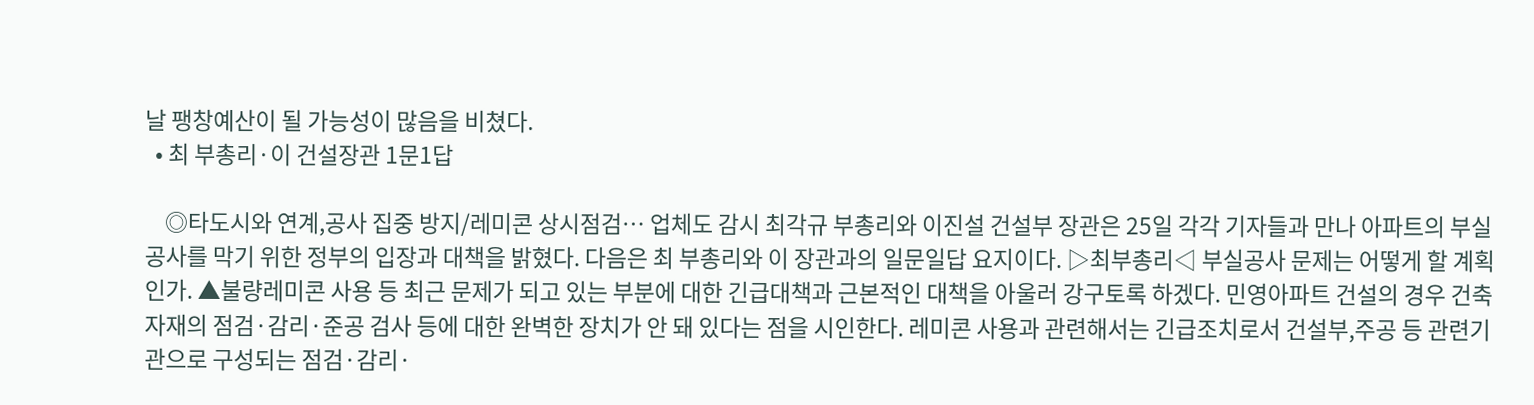날 팽창예산이 될 가능성이 많음을 비쳤다.
  • 최 부총리·이 건설장관 1문1답

    ◎타도시와 연계,공사 집중 방지/레미콘 상시점검… 업체도 감시 최각규 부총리와 이진설 건설부 장관은 25일 각각 기자들과 만나 아파트의 부실공사를 막기 위한 정부의 입장과 대책을 밝혔다. 다음은 최 부총리와 이 장관과의 일문일답 요지이다. ▷최부총리◁ 부실공사 문제는 어떻게 할 계획인가. ▲불량레미콘 사용 등 최근 문제가 되고 있는 부분에 대한 긴급대책과 근본적인 대책을 아울러 강구토록 하겠다. 민영아파트 건설의 경우 건축자재의 점검·감리·준공 검사 등에 대한 완벽한 장치가 안 돼 있다는 점을 시인한다. 레미콘 사용과 관련해서는 긴급조치로서 건설부,주공 등 관련기관으로 구성되는 점검·감리·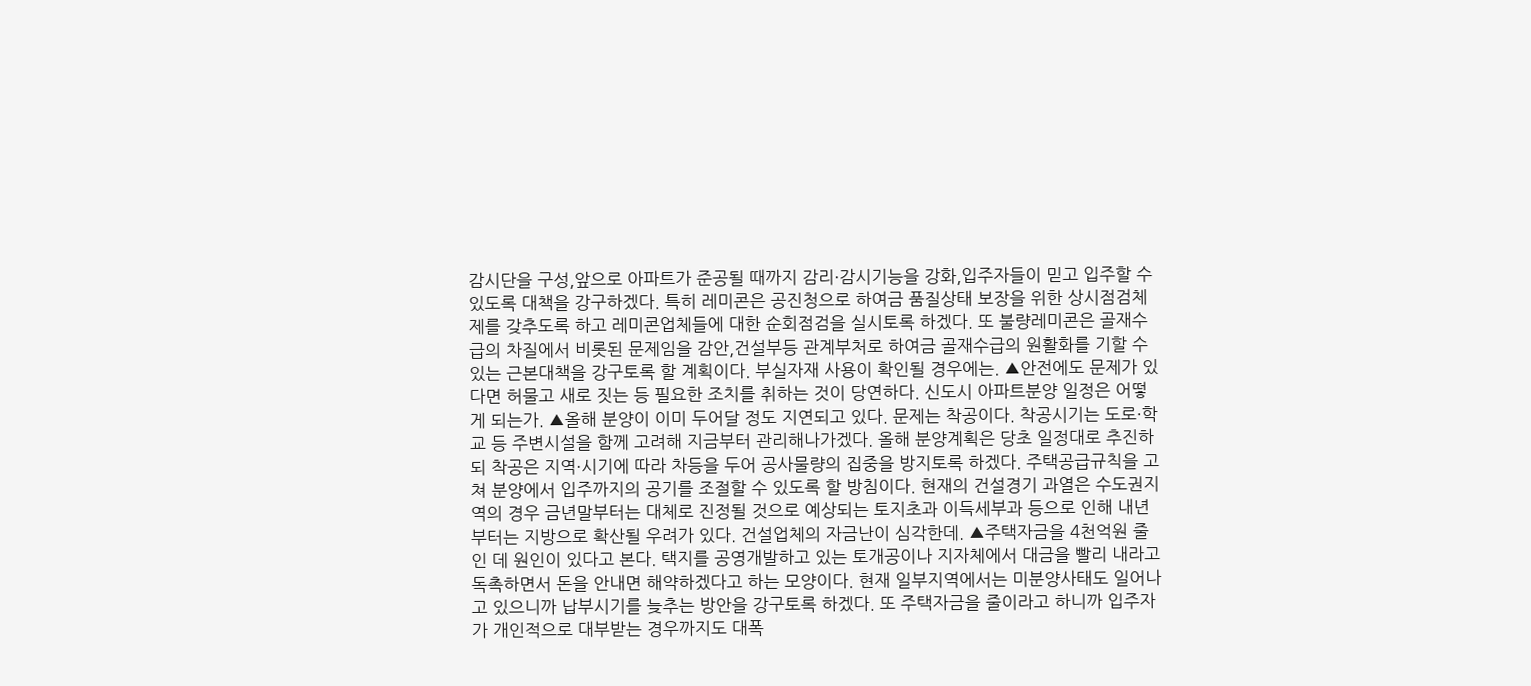감시단을 구성,앞으로 아파트가 준공될 때까지 감리·감시기능을 강화,입주자들이 믿고 입주할 수 있도록 대책을 강구하겠다. 특히 레미콘은 공진청으로 하여금 품질상태 보장을 위한 상시점검체제를 갖추도록 하고 레미콘업체들에 대한 순회점검을 실시토록 하겠다. 또 불량레미콘은 골재수급의 차질에서 비롯된 문제임을 감안,건설부등 관계부처로 하여금 골재수급의 원활화를 기할 수 있는 근본대책을 강구토록 할 계획이다. 부실자재 사용이 확인될 경우에는. ▲안전에도 문제가 있다면 허물고 새로 짓는 등 필요한 조치를 취하는 것이 당연하다. 신도시 아파트분양 일정은 어떻게 되는가. ▲올해 분양이 이미 두어달 정도 지연되고 있다. 문제는 착공이다. 착공시기는 도로·학교 등 주변시설을 함께 고려해 지금부터 관리해나가겠다. 올해 분양계획은 당초 일정대로 추진하되 착공은 지역·시기에 따라 차등을 두어 공사물량의 집중을 방지토록 하겠다. 주택공급규칙을 고쳐 분양에서 입주까지의 공기를 조절할 수 있도록 할 방침이다. 현재의 건설경기 과열은 수도권지역의 경우 금년말부터는 대체로 진정될 것으로 예상되는 토지초과 이득세부과 등으로 인해 내년부터는 지방으로 확산될 우려가 있다. 건설업체의 자금난이 심각한데. ▲주택자금을 4천억원 줄인 데 원인이 있다고 본다. 택지를 공영개발하고 있는 토개공이나 지자체에서 대금을 빨리 내라고 독촉하면서 돈을 안내면 해약하겠다고 하는 모양이다. 현재 일부지역에서는 미분양사태도 일어나고 있으니까 납부시기를 늦추는 방안을 강구토록 하겠다. 또 주택자금을 줄이라고 하니까 입주자가 개인적으로 대부받는 경우까지도 대폭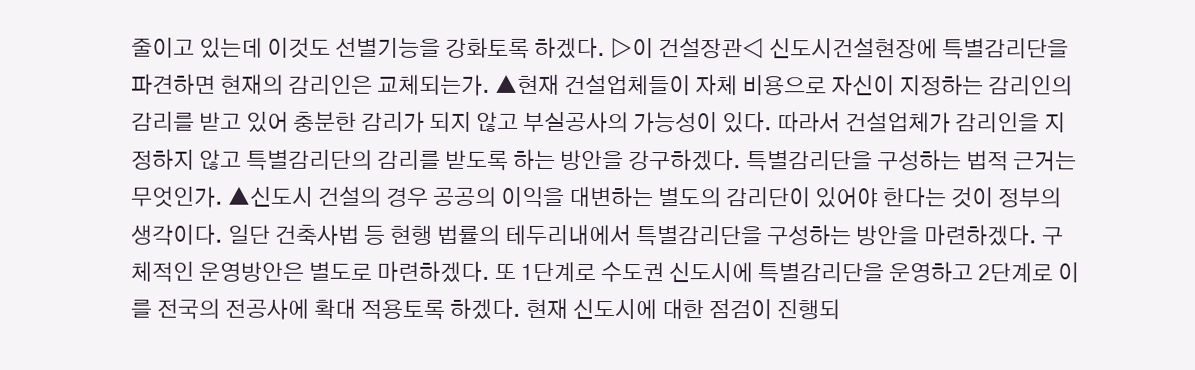줄이고 있는데 이것도 선별기능을 강화토록 하겠다. ▷이 건설장관◁ 신도시건설현장에 특별감리단을 파견하면 현재의 감리인은 교체되는가. ▲현재 건설업체들이 자체 비용으로 자신이 지정하는 감리인의 감리를 받고 있어 충분한 감리가 되지 않고 부실공사의 가능성이 있다. 따라서 건설업체가 감리인을 지정하지 않고 특별감리단의 감리를 받도록 하는 방안을 강구하겠다. 특별감리단을 구성하는 법적 근거는 무엇인가. ▲신도시 건설의 경우 공공의 이익을 대변하는 별도의 감리단이 있어야 한다는 것이 정부의 생각이다. 일단 건축사법 등 현행 법률의 테두리내에서 특별감리단을 구성하는 방안을 마련하겠다. 구체적인 운영방안은 별도로 마련하겠다. 또 1단계로 수도권 신도시에 특별감리단을 운영하고 2단계로 이를 전국의 전공사에 확대 적용토록 하겠다. 현재 신도시에 대한 점검이 진행되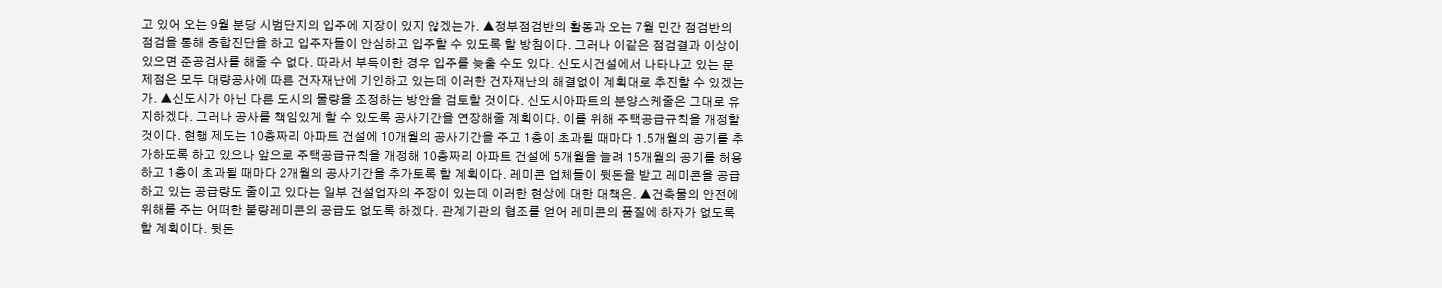고 있어 오는 9월 분당 시범단지의 입주에 지장이 있지 않겠는가. ▲정부점검반의 활동과 오는 7월 민간 점검반의 점검을 통해 종합진단을 하고 입주자들이 안심하고 입주할 수 있도록 할 방침이다. 그러나 이같은 점검결과 이상이 있으면 준공검사를 해줄 수 없다. 따라서 부득이한 경우 입주를 늦출 수도 있다. 신도시건설에서 나타나고 있는 문제점은 모두 대량공사에 따른 건자재난에 기인하고 있는데 이러한 건자재난의 해결없이 계획대로 추진할 수 있겠는가. ▲신도시가 아닌 다른 도시의 물량을 조정하는 방안을 검토할 것이다. 신도시아파트의 분양스케줄은 그대로 유지하겠다. 그러나 공사를 책임있게 할 수 있도록 공사기간을 연장해줄 계획이다. 이를 위해 주택공급규칙을 개정할 것이다. 현행 제도는 10층짜리 아파트 건설에 10개월의 공사기간을 주고 1층이 초과될 때마다 1.5개월의 공기를 추가하도록 하고 있으나 앞으로 주택공급규칙을 개정해 10층짜리 아파트 건설에 5개월을 늘려 15개월의 공기를 허용하고 1층이 초과될 때마다 2개월의 공사기간을 추가토록 할 계획이다. 레미콘 업체들이 뒷돈을 받고 레미콘을 공급하고 있는 공급량도 줄이고 있다는 일부 건설업자의 주장이 있는데 이러한 현상에 대한 대책은. ▲건축물의 안전에 위해를 주는 어떠한 불량레미콘의 공급도 없도록 하겠다. 관계기관의 협조를 얻어 레미콘의 품질에 하자가 없도록 할 계획이다. 뒷돈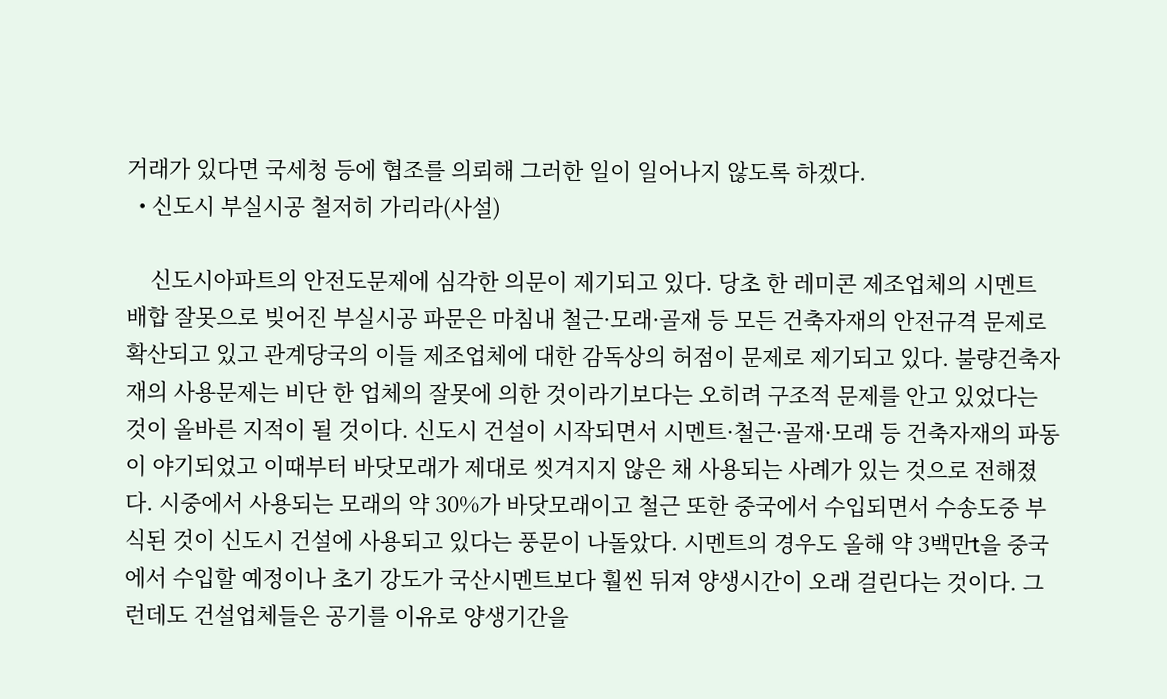거래가 있다면 국세청 등에 협조를 의뢰해 그러한 일이 일어나지 않도록 하겠다.
  • 신도시 부실시공 철저히 가리라(사설)

    신도시아파트의 안전도문제에 심각한 의문이 제기되고 있다. 당초 한 레미콘 제조업체의 시멘트 배합 잘못으로 빚어진 부실시공 파문은 마침내 철근·모래·골재 등 모든 건축자재의 안전규격 문제로 확산되고 있고 관계당국의 이들 제조업체에 대한 감독상의 허점이 문제로 제기되고 있다. 불량건축자재의 사용문제는 비단 한 업체의 잘못에 의한 것이라기보다는 오히려 구조적 문제를 안고 있었다는 것이 올바른 지적이 될 것이다. 신도시 건설이 시작되면서 시멘트·철근·골재·모래 등 건축자재의 파동이 야기되었고 이때부터 바닷모래가 제대로 씻겨지지 않은 채 사용되는 사례가 있는 것으로 전해졌다. 시중에서 사용되는 모래의 약 30%가 바닷모래이고 철근 또한 중국에서 수입되면서 수송도중 부식된 것이 신도시 건설에 사용되고 있다는 풍문이 나돌았다. 시멘트의 경우도 올해 약 3백만t을 중국에서 수입할 예정이나 초기 강도가 국산시멘트보다 훨씬 뒤져 양생시간이 오래 걸린다는 것이다. 그런데도 건설업체들은 공기를 이유로 양생기간을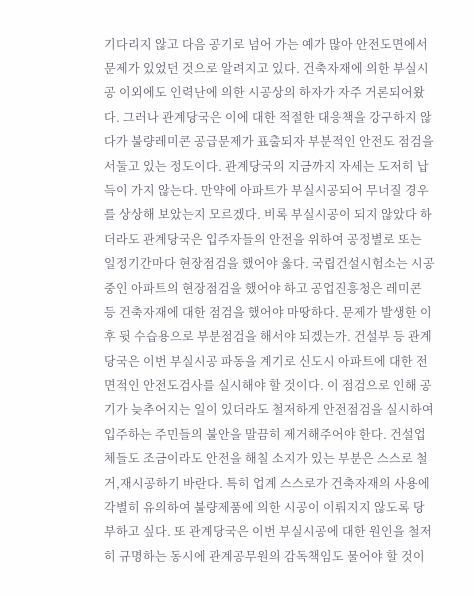기다리지 않고 다음 공기로 넘어 가는 예가 많아 안전도면에서 문제가 있었던 것으로 알려지고 있다. 건축자재에 의한 부실시공 이외에도 인력난에 의한 시공상의 하자가 자주 거론되어왔다. 그러나 관계당국은 이에 대한 적절한 대응책을 강구하지 않다가 불량레미콘 공급문제가 표출되자 부분적인 안전도 점검을 서둘고 있는 정도이다. 관계당국의 지금까지 자세는 도저히 납득이 가지 않는다. 만약에 아파트가 부실시공되어 무너질 경우를 상상해 보았는지 모르겠다. 비록 부실시공이 되지 않았다 하더라도 관계당국은 입주자들의 안전을 위하여 공정별로 또는 일정기간마다 현장점검을 했어야 옳다. 국립건설시험소는 시공중인 아파트의 현장점검을 했어야 하고 공업진흥청은 레미콘 등 건축자재에 대한 점검을 했어야 마땅하다. 문제가 발생한 이후 뒷 수습용으로 부분점검을 해서야 되겠는가. 건설부 등 관계당국은 이번 부실시공 파동을 계기로 신도시 아파트에 대한 전면적인 안전도검사를 실시해야 할 것이다. 이 점검으로 인해 공기가 늦추어지는 일이 있더라도 철저하게 안전점검을 실시하여 입주하는 주민들의 불안을 말끔히 제거해주어야 한다. 건설업체들도 조금이라도 안전을 해칠 소지가 있는 부분은 스스로 철거,재시공하기 바란다. 특히 업계 스스로가 건축자재의 사용에 각별히 유의하여 불량제품에 의한 시공이 이뤄지지 않도록 당부하고 싶다. 또 관계당국은 이번 부실시공에 대한 원인을 철저히 규명하는 동시에 관계공무원의 감독책임도 물어야 할 것이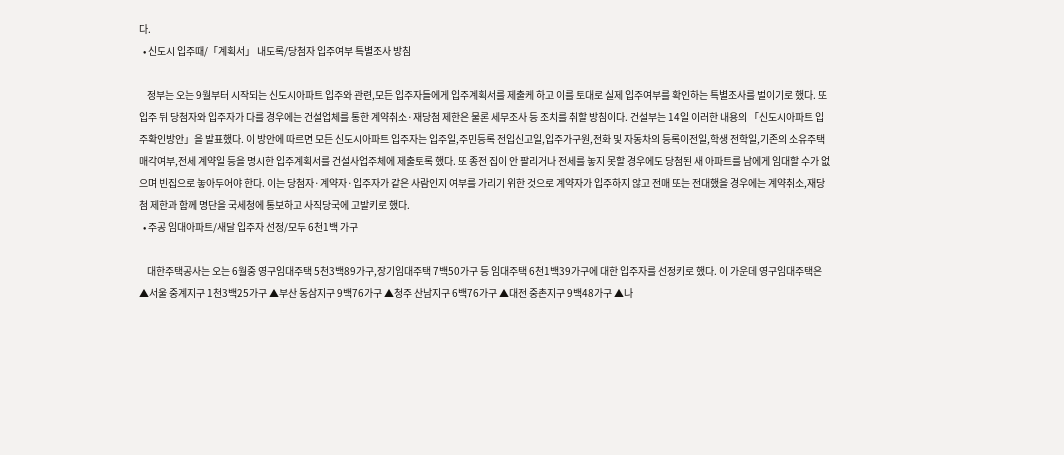다.
  • 신도시 입주때/「계획서」 내도록/당첨자 입주여부 특별조사 방침

    정부는 오는 9월부터 시작되는 신도시아파트 입주와 관련,모든 입주자들에게 입주계획서를 제출케 하고 이를 토대로 실제 입주여부를 확인하는 특별조사를 벌이기로 했다. 또 입주 뒤 당첨자와 입주자가 다를 경우에는 건설업체를 통한 계약취소·재당첨 제한은 물론 세무조사 등 조치를 취할 방침이다. 건설부는 14일 이러한 내용의 「신도시아파트 입주확인방안」을 발표했다. 이 방안에 따르면 모든 신도시아파트 입주자는 입주일,주민등록 전입신고일,입주가구원,전화 및 자동차의 등록이전일,학생 전학일,기존의 소유주택 매각여부,전세 계약일 등을 명시한 입주계획서를 건설사업주체에 제출토록 했다. 또 종전 집이 안 팔리거나 전세를 놓지 못할 경우에도 당첨된 새 아파트를 남에게 임대할 수가 없으며 빈집으로 놓아두어야 한다. 이는 당첨자·계약자·입주자가 같은 사람인지 여부를 가리기 위한 것으로 계약자가 입주하지 않고 전매 또는 전대했을 경우에는 계약취소,재당첨 제한과 함께 명단을 국세청에 통보하고 사직당국에 고발키로 했다.
  • 주공 임대아파트/새달 입주자 선정/모두 6천1백 가구

    대한주택공사는 오는 6월중 영구임대주택 5천3백89가구,장기임대주택 7백50가구 등 임대주택 6천1백39가구에 대한 입주자를 선정키로 했다. 이 가운데 영구임대주택은 ▲서울 중계지구 1천3백25가구 ▲부산 동삼지구 9백76가구 ▲청주 산남지구 6백76가구 ▲대전 중촌지구 9백48가구 ▲나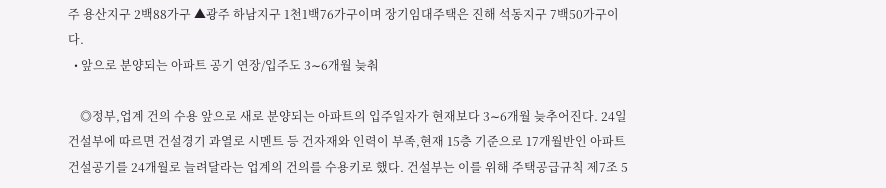주 용산지구 2백88가구 ▲광주 하남지구 1천1백76가구이며 장기임대주택은 진해 석동지구 7백50가구이다.
  • 앞으로 분양되는 아파트 공기 연장/입주도 3∼6개월 늦춰

    ◎정부,업계 건의 수용 앞으로 새로 분양되는 아파트의 입주일자가 현재보다 3∼6개월 늦추어진다. 24일 건설부에 따르면 건설경기 과열로 시멘트 등 건자재와 인력이 부족,현재 15층 기준으로 17개월반인 아파트 건설공기를 24개월로 늘려달라는 업계의 건의를 수용키로 했다. 건설부는 이를 위해 주택공급규칙 제7조 5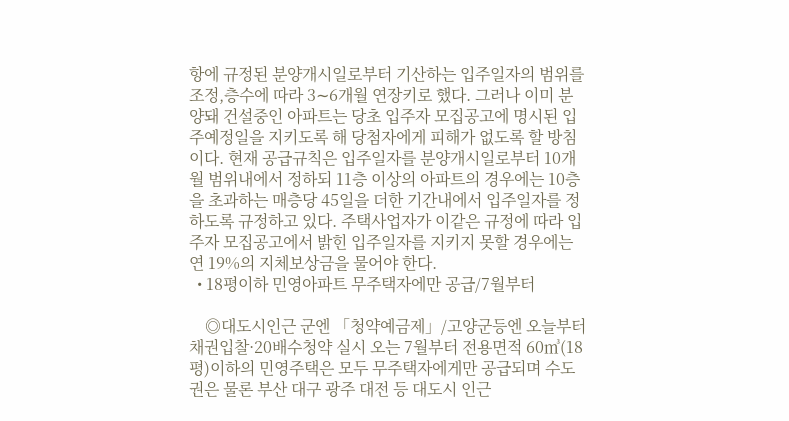항에 규정된 분양개시일로부터 기산하는 입주일자의 범위를 조정,층수에 따라 3∼6개월 연장키로 했다. 그러나 이미 분양돼 건설중인 아파트는 당초 입주자 모집공고에 명시된 입주예정일을 지키도록 해 당첨자에게 피해가 없도록 할 방침이다. 현재 공급규칙은 입주일자를 분양개시일로부터 10개월 범위내에서 정하되 11층 이상의 아파트의 경우에는 10층을 초과하는 매층당 45일을 더한 기간내에서 입주일자를 정하도록 규정하고 있다. 주택사업자가 이같은 규정에 따라 입주자 모집공고에서 밝힌 입주일자를 지키지 못할 경우에는 연 19%의 지체보상금을 물어야 한다.
  • 18평이하 민영아파트 무주택자에만 공급/7월부터

    ◎대도시인근 군엔 「청약예금제」/고양군등엔 오늘부터 채권입찰·20배수청약 실시 오는 7월부터 전용면적 60㎥(18평)이하의 민영주택은 모두 무주택자에게만 공급되며 수도권은 물론 부산 대구 광주 대전 등 대도시 인근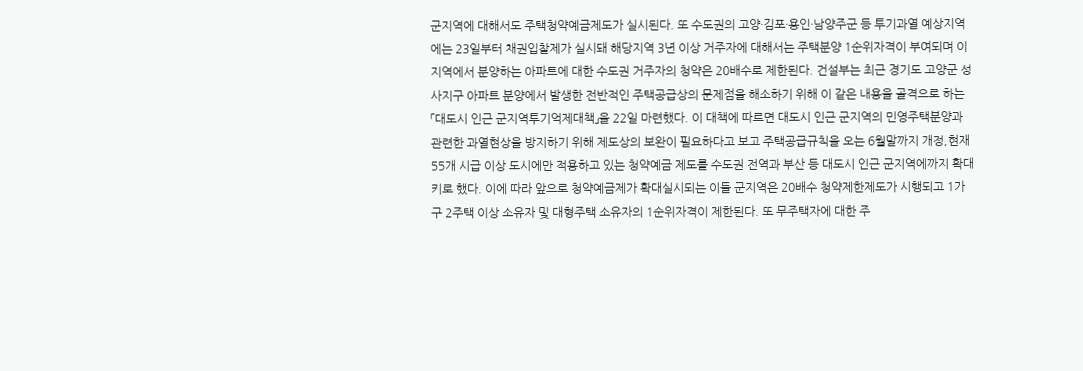군지역에 대해서도 주택청약예금제도가 실시된다. 또 수도권의 고양·김포·용인·남양주군 등 투기과열 예상지역에는 23일부터 채권입찰제가 실시돼 해당지역 3년 이상 거주자에 대해서는 주택분양 1순위자격이 부여되며 이 지역에서 분양하는 아파트에 대한 수도권 거주자의 청약은 20배수로 제한된다. 건설부는 최근 경기도 고양군 성사지구 아파트 분양에서 발생한 전반적인 주택공급상의 문제점을 해소하기 위해 이 같은 내용을 골격으로 하는 「대도시 인근 군지역투기억제대책」을 22일 마련했다. 이 대책에 따르면 대도시 인근 군지역의 민영주택분양과 관련한 과열현상을 방지하기 위해 제도상의 보완이 필요하다고 보고 주택공급규칙을 오는 6월말까지 개정,현재 55개 시급 이상 도시에만 적용하고 있는 청약예금 제도를 수도권 전역과 부산 등 대도시 인근 군지역에까지 확대키로 했다. 이에 따라 앞으로 청약예금제가 확대실시되는 이들 군지역은 20배수 청약제한제도가 시행되고 1가구 2주택 이상 소유자 및 대형주택 소유자의 1순위자격이 제한된다. 또 무주택자에 대한 주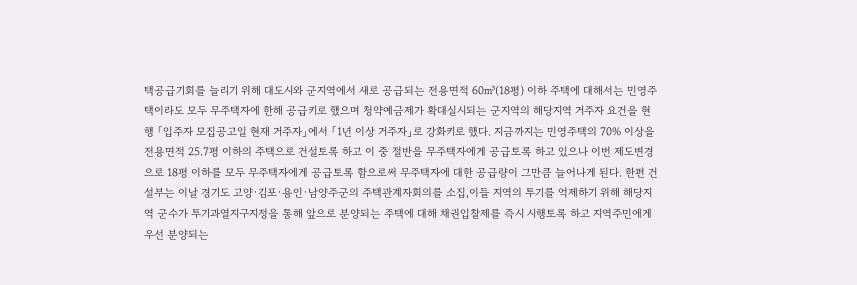택공급기회를 늘리기 위해 대도시와 군지역에서 새로 공급되는 전용면적 60㎥(18평) 이하 주택에 대해서는 민영주택이라도 모두 무주택자에 한해 공급키로 했으며 청약예금제가 확대실시되는 군지역의 해당지역 거주자 요건을 현행 「입주자 모집공고일 현재 거주자」에서 「1년 이상 거주자」로 강화키로 했다. 지금까지는 민영주택의 70% 이상을 전용면적 25.7평 이하의 주택으로 건설토록 하고 이 중 절반을 무주택자에게 공급토록 하고 있으나 이번 제도변경으로 18평 이하를 모두 무주택자에게 공급토록 함으로써 무주택자에 대한 공급량이 그만큼 늘어나게 된다. 한편 건설부는 이날 경기도 고양·김포·용인·남양주군의 주택관계자회의를 소집,이들 지역의 투기를 억제하기 위해 해당지역 군수가 투기과열지구지정을 통해 앞으로 분양되는 주택에 대해 채권입찰제를 즉시 시행토록 하고 지역주민에게 우선 분양되는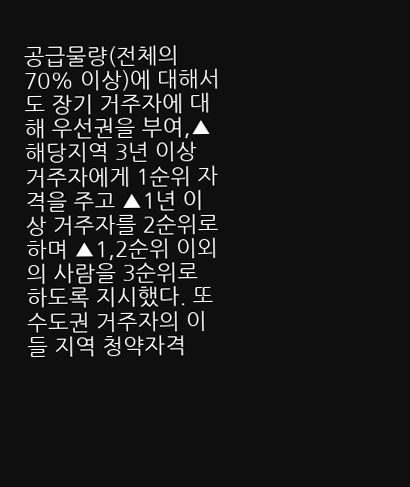공급물량(전체의 70% 이상)에 대해서도 장기 거주자에 대해 우선권을 부여,▲해당지역 3년 이상 거주자에게 1순위 자격을 주고 ▲1년 이상 거주자를 2순위로 하며 ▲1,2순위 이외의 사람을 3순위로 하도록 지시했다. 또 수도권 거주자의 이들 지역 청약자격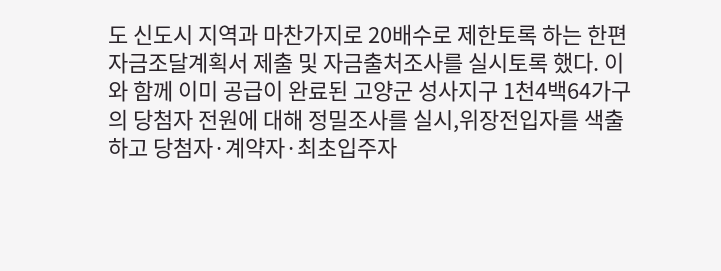도 신도시 지역과 마찬가지로 20배수로 제한토록 하는 한편 자금조달계획서 제출 및 자금출처조사를 실시토록 했다. 이와 함께 이미 공급이 완료된 고양군 성사지구 1천4백64가구의 당첨자 전원에 대해 정밀조사를 실시,위장전입자를 색출하고 당첨자·계약자·최초입주자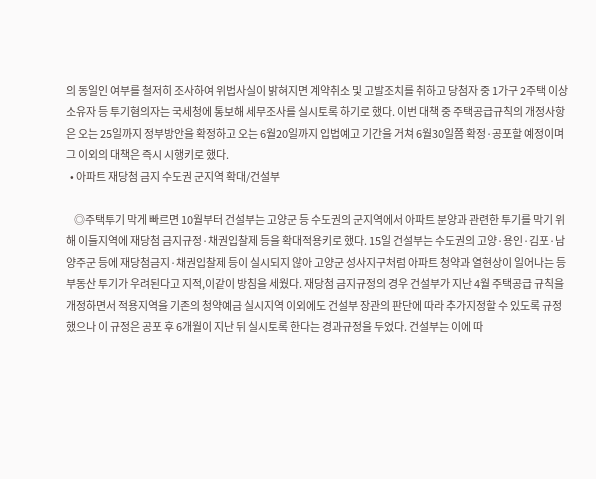의 동일인 여부를 철저히 조사하여 위법사실이 밝혀지면 계약취소 및 고발조치를 취하고 당첨자 중 1가구 2주택 이상 소유자 등 투기혐의자는 국세청에 통보해 세무조사를 실시토록 하기로 했다. 이번 대책 중 주택공급규칙의 개정사항은 오는 25일까지 정부방안을 확정하고 오는 6월20일까지 입법예고 기간을 거쳐 6월30일쯤 확정·공포할 예정이며 그 이외의 대책은 즉시 시행키로 했다.
  • 아파트 재당첨 금지 수도권 군지역 확대/건설부

    ◎주택투기 막게 빠르면 10월부터 건설부는 고양군 등 수도권의 군지역에서 아파트 분양과 관련한 투기를 막기 위해 이들지역에 재당첨 금지규정·채권입찰제 등을 확대적용키로 했다. 15일 건설부는 수도권의 고양·용인·김포·남양주군 등에 재당첨금지·채권입찰제 등이 실시되지 않아 고양군 성사지구처럼 아파트 청약과 열현상이 일어나는 등 부동산 투기가 우려된다고 지적,이같이 방침을 세웠다. 재당첨 금지규정의 경우 건설부가 지난 4월 주택공급 규칙을 개정하면서 적용지역을 기존의 청약예금 실시지역 이외에도 건설부 장관의 판단에 따라 추가지정할 수 있도록 규정했으나 이 규정은 공포 후 6개월이 지난 뒤 실시토록 한다는 경과규정을 두었다. 건설부는 이에 따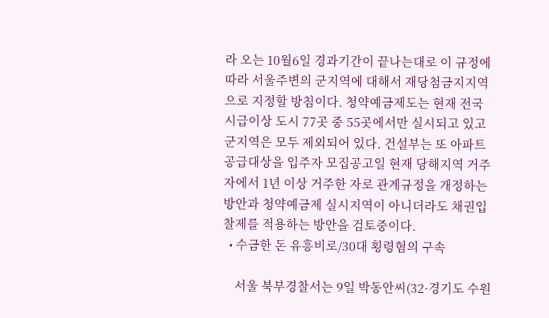라 오는 10월6일 경과기간이 끝나는대로 이 규정에 따라 서울주변의 군지역에 대해서 재당첨금지지역으로 지정할 방침이다. 청약예금제도는 현재 전국 시급이상 도시 77곳 중 55곳에서만 실시되고 있고 군지역은 모두 제외되어 있다. 건설부는 또 아파트 공급대상을 입주자 모집공고일 현재 당해지역 거주자에서 1년 이상 거주한 자로 관계규정을 개정하는 방안과 청약예금제 실시지역이 아니더라도 채권입찰제를 적용하는 방안을 검토중이다.
  • 수금한 돈 유흥비로/30대 횡령혐의 구속

    서울 북부경찰서는 9일 박동안씨(32·경기도 수원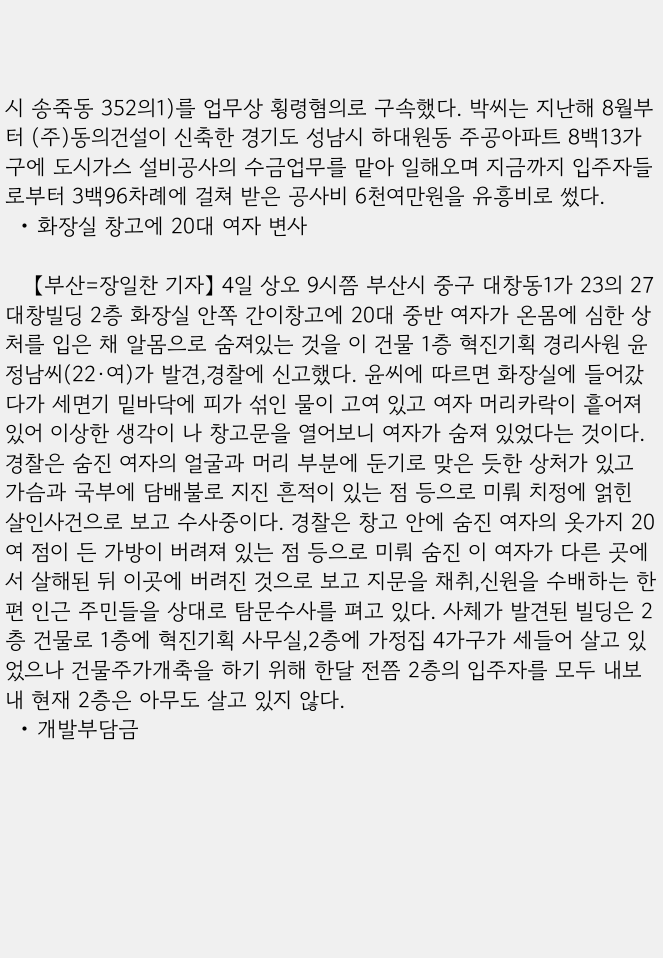시 송죽동 352의1)를 업무상 횡령혐의로 구속했다. 박씨는 지난해 8월부터 (주)동의건설이 신축한 경기도 성남시 하대원동 주공아파트 8백13가구에 도시가스 설비공사의 수금업무를 맡아 일해오며 지금까지 입주자들로부터 3백96차례에 걸쳐 받은 공사비 6천여만원을 유흥비로 썼다.
  • 화장실 창고에 20대 여자 변사

    【부산=장일찬 기자】 4일 상오 9시쯤 부산시 중구 대창동1가 23의 27 대창빌딩 2층 화장실 안쪽 간이창고에 20대 중반 여자가 온몸에 심한 상처를 입은 채 알몸으로 숨져있는 것을 이 건물 1층 혁진기획 경리사원 윤정남씨(22·여)가 발견,경찰에 신고했다. 윤씨에 따르면 화장실에 들어갔다가 세면기 밑바닥에 피가 섞인 물이 고여 있고 여자 머리카락이 흩어져 있어 이상한 생각이 나 창고문을 열어보니 여자가 숨져 있었다는 것이다. 경찰은 숨진 여자의 얼굴과 머리 부분에 둔기로 맞은 듯한 상처가 있고 가슴과 국부에 담배불로 지진 흔적이 있는 점 등으로 미뤄 치정에 얽힌 살인사건으로 보고 수사중이다. 경찰은 창고 안에 숨진 여자의 옷가지 20여 점이 든 가방이 버려져 있는 점 등으로 미뤄 숨진 이 여자가 다른 곳에서 살해된 뒤 이곳에 버려진 것으로 보고 지문을 채취,신원을 수배하는 한편 인근 주민들을 상대로 탐문수사를 펴고 있다. 사체가 발견된 빌딩은 2층 건물로 1층에 혁진기획 사무실,2층에 가정집 4가구가 세들어 살고 있었으나 건물주가개축을 하기 위해 한달 전쯤 2층의 입주자를 모두 내보내 현재 2층은 아무도 살고 있지 않다.
  • 개발부담금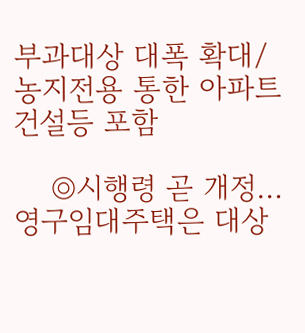부과대상 대폭 확대/농지전용 통한 아파트건설등 포함

    ◎시행령 곧 개정… 영구임대주택은 대상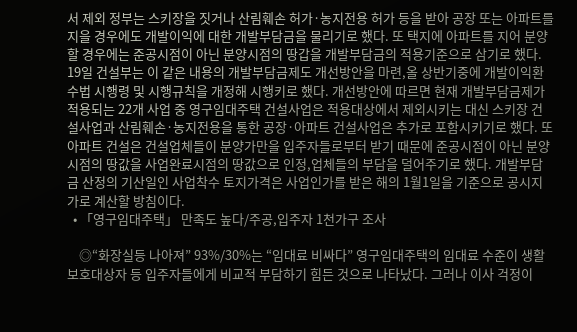서 제외 정부는 스키장을 짓거나 산림훼손 허가·농지전용 허가 등을 받아 공장 또는 아파트를 지을 경우에도 개발이익에 대한 개발부담금을 물리기로 했다. 또 택지에 아파트를 지어 분양할 경우에는 준공시점이 아닌 분양시점의 땅갑을 개발부담금의 적용기준으로 삼기로 했다. 19일 건설부는 이 같은 내용의 개발부담금제도 개선방안을 마련,올 상반기중에 개발이익환수법 시행령 및 시행규칙을 개정해 시행키로 했다. 개선방안에 따르면 현재 개발부담금제가 적용되는 22개 사업 중 영구임대주택 건설사업은 적용대상에서 제외시키는 대신 스키장 건설사업과 산림훼손·농지전용을 통한 공장·아파트 건설사업은 추가로 포함시키기로 했다. 또 아파트 건설은 건설업체들이 분양가만을 입주자들로부터 받기 때문에 준공시점이 아닌 분양시점의 땅값을 사업완료시점의 땅값으로 인정,업체들의 부담을 덜어주기로 했다. 개발부담금 산정의 기산일인 사업착수 토지가격은 사업인가를 받은 해의 1월1일을 기준으로 공시지가로 계산할 방침이다.
  • 「영구임대주택」 만족도 높다/주공,입주자 1천가구 조사

    ◎“화장실등 나아져” 93%/30%는 “임대료 비싸다” 영구임대주택의 임대료 수준이 생활보호대상자 등 입주자들에게 비교적 부담하기 힘든 것으로 나타났다. 그러나 이사 걱정이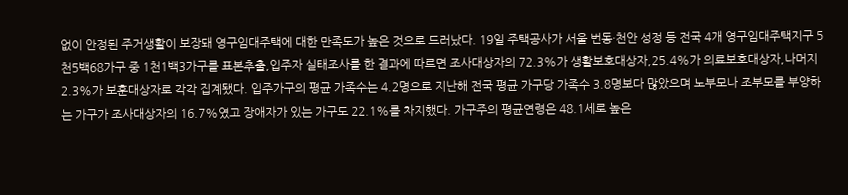없이 안정된 주거생활이 보장돼 영구임대주택에 대한 만족도가 높은 것으로 드러났다. 19일 주택공사가 서울 번동·천안 성정 등 전국 4개 영구임대주택지구 5천5백68가구 중 1천1백3가구를 표본추출,입주자 실태조사를 한 결과에 따르면 조사대상자의 72.3%가 생활보호대상자,25.4%가 의료보호대상자,나머지 2.3%가 보훈대상자로 각각 집계됐다. 입주가구의 평균 가족수는 4.2명으로 지난해 전국 평균 가구당 가족수 3.8명보다 많았으며 노부모나 조부모를 부양하는 가구가 조사대상자의 16.7%였고 장애자가 있는 가구도 22.1%를 차지했다. 가구주의 평균연령은 48.1세로 높은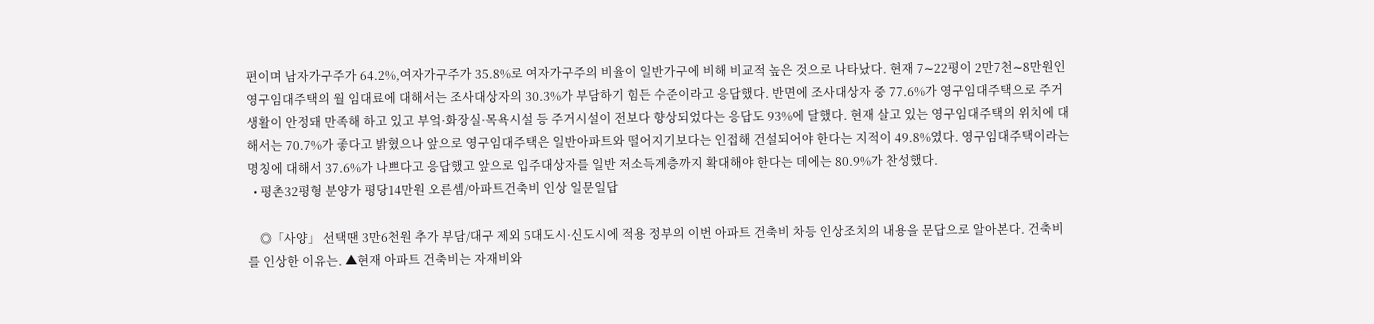편이며 남자가구주가 64.2%,여자가구주가 35.8%로 여자가구주의 비율이 일반가구에 비해 비교적 높은 것으로 나타났다. 현재 7∼22평이 2만7천∼8만원인 영구임대주택의 월 임대료에 대해서는 조사대상자의 30.3%가 부담하기 힘든 수준이라고 응답했다. 반면에 조사대상자 중 77.6%가 영구임대주택으로 주거생활이 안정돼 만족해 하고 있고 부엌·화장실·목욕시설 등 주거시설이 전보다 향상되었다는 응답도 93%에 달했다. 현재 살고 있는 영구임대주택의 위치에 대해서는 70.7%가 좋다고 밝혔으나 앞으로 영구임대주택은 일반아파트와 떨어지기보다는 인접해 건설되어야 한다는 지적이 49.8%였다. 영구임대주택이라는 명칭에 대해서 37.6%가 나쁘다고 응답했고 앞으로 입주대상자를 일반 저소득계층까지 확대해야 한다는 데에는 80.9%가 찬성했다.
  • 평촌32평형 분양가 평당14만원 오른셈/아파트건축비 인상 일문일답

    ◎「사양」 선택땐 3만6천원 추가 부담/대구 제외 5대도시·신도시에 적용 정부의 이번 아파트 건축비 차등 인상조치의 내용을 문답으로 알아본다. 건축비를 인상한 이유는. ▲현재 아파트 건축비는 자재비와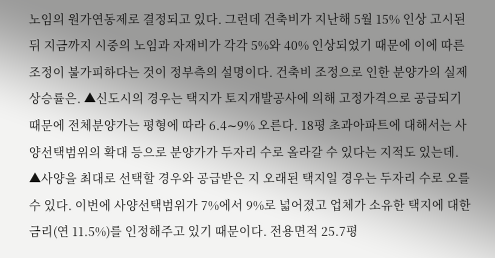노임의 원가연동제로 결정되고 있다. 그런데 건축비가 지난해 5월 15% 인상 고시된 뒤 지금까지 시중의 노임과 자재비가 각각 5%와 40% 인상되었기 때문에 이에 따른 조정이 불가피하다는 것이 정부측의 설명이다. 건축비 조정으로 인한 분양가의 실제 상승률은. ▲신도시의 경우는 택지가 토지개발공사에 의해 고정가격으로 공급되기 때문에 전체분양가는 평형에 따라 6.4∼9% 오른다. 18평 초과아파트에 대해서는 사양선택범위의 확대 등으로 분양가가 두자리 수로 올라갈 수 있다는 지적도 있는데. ▲사양을 최대로 선택할 경우와 공급받은 지 오래된 택지일 경우는 두자리 수로 오를 수 있다. 이번에 사양선택범위가 7%에서 9%로 넓어졌고 업체가 소유한 택지에 대한 금리(연 11.5%)를 인정해주고 있기 때문이다. 전용면적 25.7평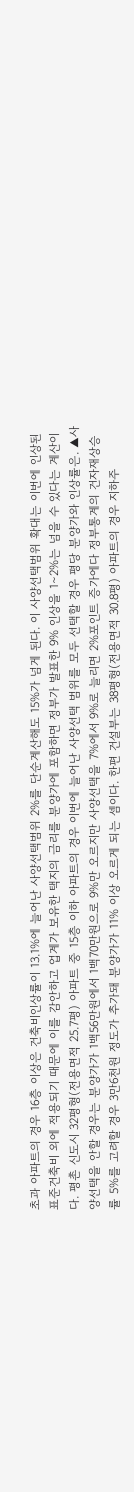초과 아파트의 경우 16층 이상은 건축비인상률이 13.1%에 늘어난 사양선택범위 2%를 단순계산해도 15%가 넘게 된다. 이 사양선택범위 확대는 이번에 인상된 표준건축비 외에 적용되기 때문에 이를 감안하고 업계가 보유한 택지의 금리를 분양가에 포함하면 정부가 발표한 9% 인상을 1∼2%는 넘을 수 있다는 계산이다. 평촌 신도시 32평형(전용면적 25.7평) 아파트 중 15층 이하 아파트의 경우 이번에 늘어난 사양선택 범위를 모두 선택할 경우 평당 분양가와 인상률은. ▲사양선택을 안할 경우는 분양가가 1백56만원에서 1백70만원으로 9%만 오르지만 사양선택을 7%에서 9%로 늘리면 2%포인트 증가에다 정부통계의 건자재상승률 5%를 고려할 경우 3만6천원 정도가 추가돼 분양가가 11% 이상 오르게 되는 셈이다. 한편 건설부는 38평형(전용면적 30.8평) 아파트의 경우 지하주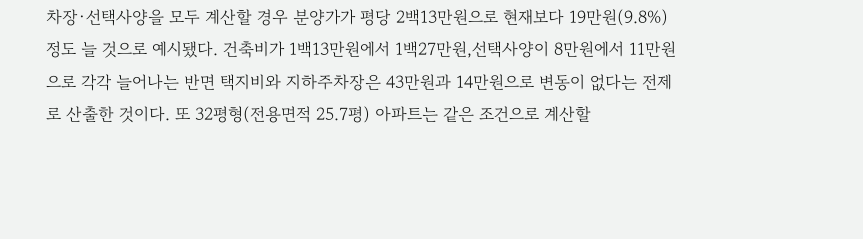차장·선택사양을 모두 계산할 경우 분양가가 평당 2백13만원으로 현재보다 19만원(9.8%) 정도 늘 것으로 예시됐다. 건축비가 1백13만원에서 1백27만원,선택사양이 8만원에서 11만원으로 각각 늘어나는 반면 택지비와 지하주차장은 43만원과 14만원으로 변동이 없다는 전제로 산출한 것이다. 또 32평형(전용면적 25.7평) 아파트는 같은 조건으로 계산할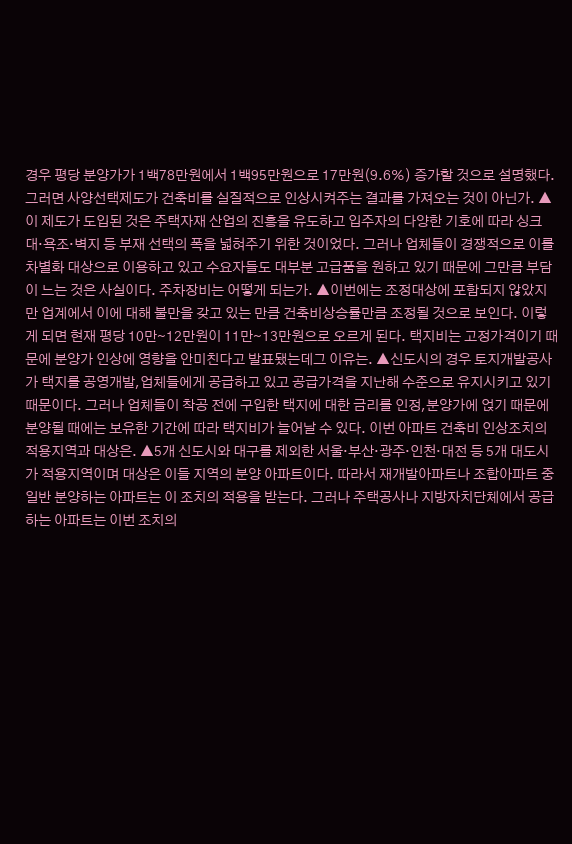경우 평당 분양가가 1백78만원에서 1백95만원으로 17만원(9.6%) 증가할 것으로 설명했다. 그러면 사양선택제도가 건축비를 실질적으로 인상시켜주는 결과를 가져오는 것이 아닌가. ▲이 제도가 도입된 것은 주택자재 산업의 진흥을 유도하고 입주자의 다양한 기호에 따라 싱크대·욕조·벽지 등 부재 선택의 폭을 넓혀주기 위한 것이었다. 그러나 업체들이 경쟁적으로 이를 차별화 대상으로 이용하고 있고 수요자들도 대부분 고급품을 원하고 있기 때문에 그만큼 부담이 느는 것은 사실이다. 주차장비는 어떻게 되는가. ▲이번에는 조정대상에 포함되지 않았지만 업계에서 이에 대해 불만을 갖고 있는 만큼 건축비상승률만큼 조정될 것으로 보인다. 이렇게 되면 현재 평당 10만∼12만원이 11만∼13만원으로 오르게 된다. 택지비는 고정가격이기 때문에 분양가 인상에 영향을 안미친다고 발표됐는데그 이유는. ▲신도시의 경우 토지개발공사가 택지를 공영개발,업체들에게 공급하고 있고 공급가격을 지난해 수준으로 유지시키고 있기 때문이다. 그러나 업체들이 착공 전에 구입한 택지에 대한 금리를 인정,분양가에 얹기 때문에 분양될 때에는 보유한 기간에 따라 택지비가 늘어날 수 있다. 이번 아파트 건축비 인상조치의 적용지역과 대상은. ▲5개 신도시와 대구를 제외한 서울·부산·광주·인천·대전 등 5개 대도시가 적용지역이며 대상은 이들 지역의 분양 아파트이다. 따라서 재개발아파트나 조합아파트 중 일반 분양하는 아파트는 이 조치의 적용을 받는다. 그러나 주택공사나 지방자치단체에서 공급하는 아파트는 이번 조치의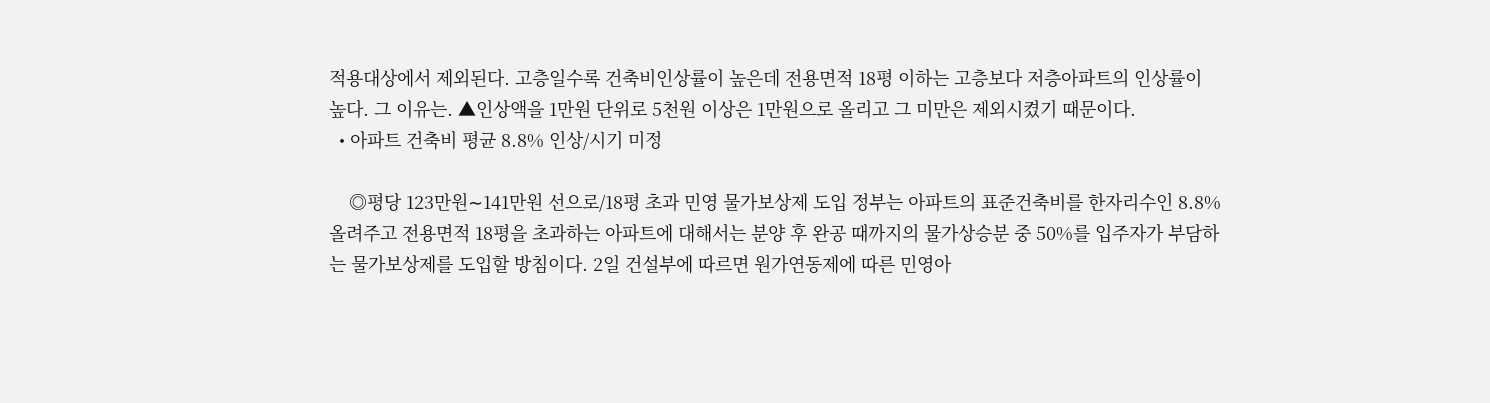적용대상에서 제외된다. 고층일수록 건축비인상률이 높은데 전용면적 18평 이하는 고층보다 저층아파트의 인상률이 높다. 그 이유는. ▲인상액을 1만원 단위로 5천원 이상은 1만원으로 올리고 그 미만은 제외시켰기 때문이다.
  • 아파트 건축비 평균 8.8% 인상/시기 미정

    ◎평당 123만원∼141만원 선으로/18평 초과 민영 물가보상제 도입 정부는 아파트의 표준건축비를 한자리수인 8.8% 올려주고 전용면적 18평을 초과하는 아파트에 대해서는 분양 후 완공 때까지의 물가상승분 중 50%를 입주자가 부담하는 물가보상제를 도입할 방침이다. 2일 건설부에 따르면 원가연동제에 따른 민영아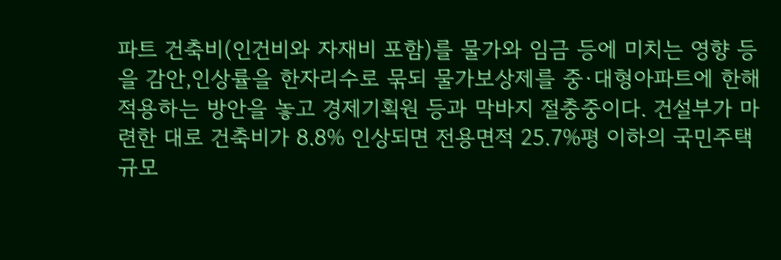파트 건축비(인건비와 자재비 포함)를 물가와 임금 등에 미치는 영향 등을 감안,인상률을 한자리수로 묶되 물가보상제를 중·대형아파트에 한해 적용하는 방안을 놓고 경제기획원 등과 막바지 절충중이다. 건설부가 마련한 대로 건축비가 8.8% 인상되면 전용면적 25.7%평 이하의 국민주택규모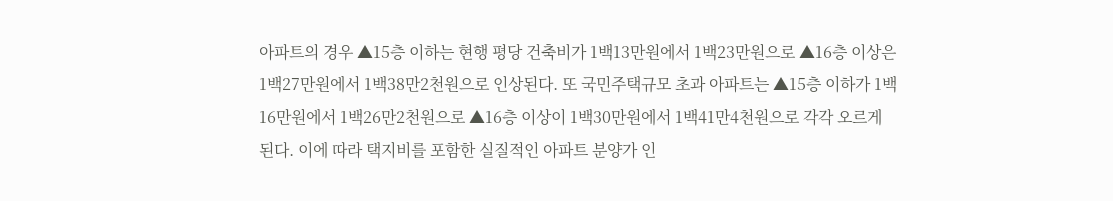아파트의 경우 ▲15층 이하는 현행 평당 건축비가 1백13만원에서 1백23만원으로 ▲16층 이상은 1백27만원에서 1백38만2천원으로 인상된다. 또 국민주택규모 초과 아파트는 ▲15층 이하가 1백16만원에서 1백26만2천원으로 ▲16층 이상이 1백30만원에서 1백41만4천원으로 각각 오르게 된다. 이에 따라 택지비를 포함한 실질적인 아파트 분양가 인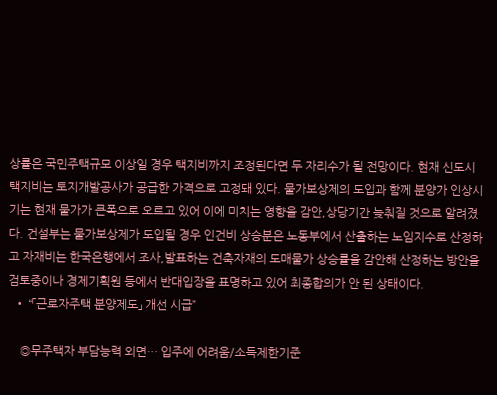상률은 국민주택규모 이상일 경우 택지비까지 조정된다면 두 자리수가 될 전망이다. 현재 신도시 택지비는 토지개발공사가 공급한 가격으로 고정돼 있다. 물가보상제의 도입과 함께 분양가 인상시기는 현재 물가가 큰폭으로 오르고 있어 이에 미치는 영향을 감안,상당기간 늦춰질 것으로 알려졌다. 건설부는 물가보상제가 도입될 경우 인건비 상승분은 노동부에서 산출하는 노임지수로 산정하고 자재비는 한국은행에서 조사,발표하는 건축자재의 도매물가 상승률을 감안해 산정하는 방안을 검토중이나 경제기획원 등에서 반대입장을 표명하고 있어 최종합의가 안 된 상태이다.
  • “「근로자주택 분양제도」 개선 시급”

    ◎무주택자 부담능력 외면… 입주에 어려움/소득제한기준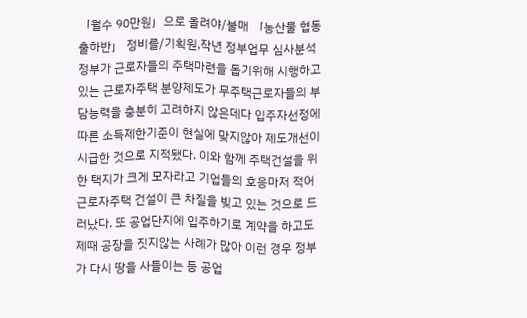「월수 90만원」으로 올려야/불매 「농산물 협동출하반」 정비를/기획원,작년 정부업무 심사분석 정부가 근로자들의 주택마련을 돕기위해 시행하고 있는 근로자주택 분양제도가 무주택근로자들의 부담능력을 충분히 고려하지 않은데다 입주자선정에 따른 소득제한기준이 현실에 맞지않아 제도개선이 시급한 것으로 지적됐다. 이와 함께 주택건설을 위한 택지가 크게 모자라고 기업들의 호응마저 적어 근로자주택 건설이 큰 차질을 빚고 있는 것으로 드러났다. 또 공업단지에 입주하기로 계약을 하고도 제때 공장을 짓지않는 사례가 많아 이런 경우 정부가 다시 땅을 사들이는 등 공업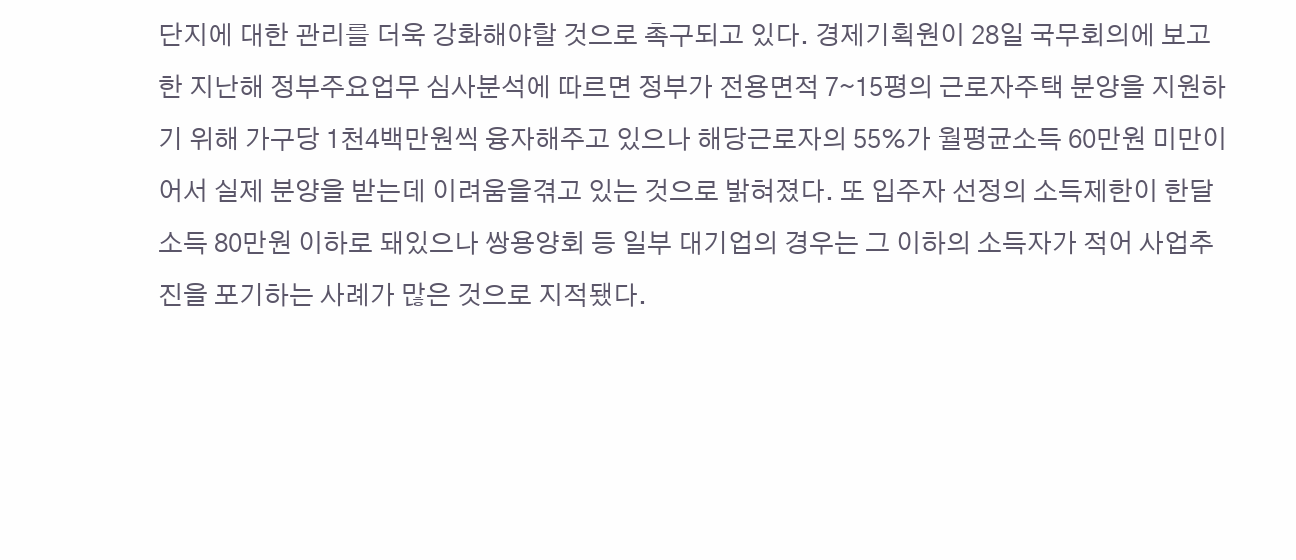단지에 대한 관리를 더욱 강화해야할 것으로 촉구되고 있다. 경제기획원이 28일 국무회의에 보고한 지난해 정부주요업무 심사분석에 따르면 정부가 전용면적 7∼15평의 근로자주택 분양을 지원하기 위해 가구당 1천4백만원씩 융자해주고 있으나 해당근로자의 55%가 월평균소득 60만원 미만이어서 실제 분양을 받는데 이려움을겪고 있는 것으로 밝혀졌다. 또 입주자 선정의 소득제한이 한달 소득 80만원 이하로 돼있으나 쌍용양회 등 일부 대기업의 경우는 그 이하의 소득자가 적어 사업추진을 포기하는 사례가 많은 것으로 지적됐다.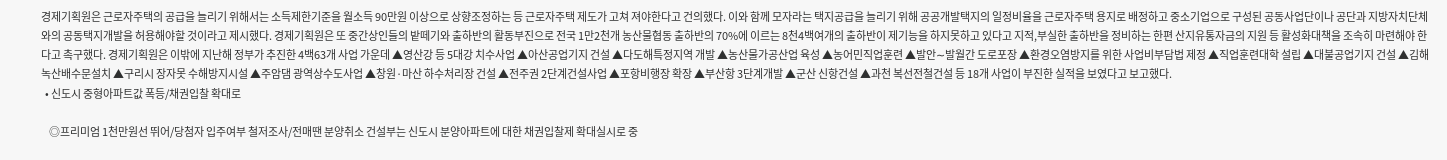경제기획원은 근로자주택의 공급을 늘리기 위해서는 소득제한기준을 월소득 90만원 이상으로 상향조정하는 등 근로자주택 제도가 고쳐 져야한다고 건의했다. 이와 함께 모자라는 택지공급을 늘리기 위해 공공개발택지의 일정비율을 근로자주택 용지로 배정하고 중소기업으로 구성된 공동사업단이나 공단과 지방자치단체와의 공동택지개발을 허용해야할 것이라고 제시했다. 경제기획원은 또 중간상인들의 밭떼기와 출하반의 활동부진으로 전국 1만2천개 농산물협동 출하반의 70%에 이르는 8천4백여개의 출하반이 제기능을 하지못하고 있다고 지적,부실한 출하반을 정비하는 한편 산지유통자금의 지원 등 활성화대책을 조속히 마련해야 한다고 촉구했다. 경제기획원은 이밖에 지난해 정부가 추진한 4백63개 사업 가운데 ▲영산강 등 5대강 치수사업 ▲아산공업기지 건설 ▲다도해특정지역 개발 ▲농산물가공산업 육성 ▲농어민직업훈련 ▲발안∼발월간 도로포장 ▲환경오염방지를 위한 사업비부담법 제정 ▲직업훈련대학 설립 ▲대불공업기지 건설 ▲김해 녹산배수문설치 ▲구리시 장자못 수해방지시설 ▲주암댐 광역상수도사업 ▲창원·마산 하수처리장 건설 ▲전주권 2단계건설사업 ▲포항비행장 확장 ▲부산항 3단계개발 ▲군산 신항건설 ▲과천 복선전철건설 등 18개 사업이 부진한 실적을 보였다고 보고했다.
  • 신도시 중형아파트값 폭등/채권입찰 확대로

    ◎프리미엄 1천만원선 뛰어/당첨자 입주여부 철저조사/전매땐 분양취소 건설부는 신도시 분양아파트에 대한 채권입찰제 확대실시로 중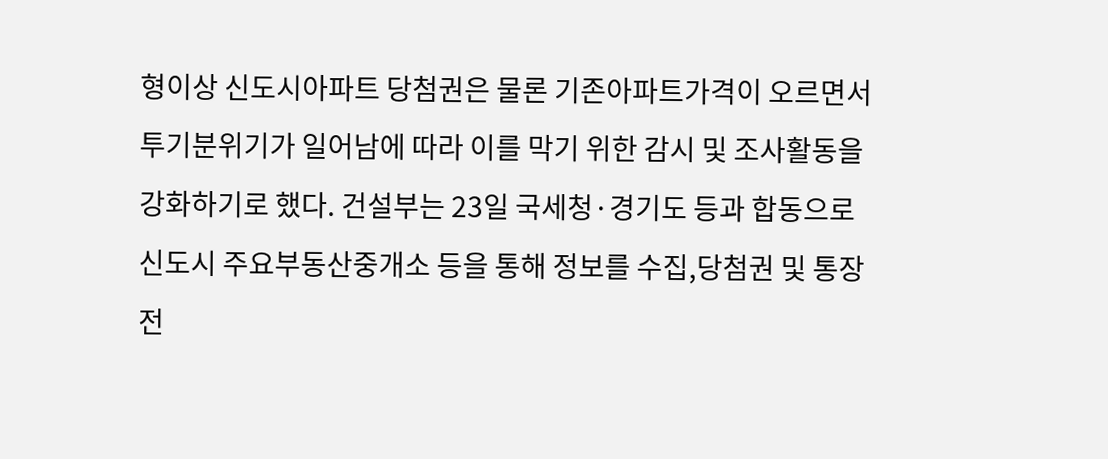형이상 신도시아파트 당첨권은 물론 기존아파트가격이 오르면서 투기분위기가 일어남에 따라 이를 막기 위한 감시 및 조사활동을 강화하기로 했다. 건설부는 23일 국세청·경기도 등과 합동으로 신도시 주요부동산중개소 등을 통해 정보를 수집,당첨권 및 통장전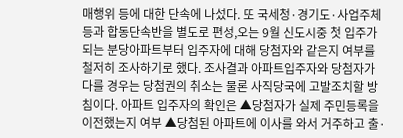매행위 등에 대한 단속에 나섰다. 또 국세청·경기도·사업주체 등과 합동단속반을 별도로 편성,오는 9월 신도시중 첫 입주가 되는 분당아파트부터 입주자에 대해 당첨자와 같은지 여부를 철저히 조사하기로 했다. 조사결과 아파트입주자와 당첨자가 다를 경우는 당첨권의 취소는 물론 사직당국에 고발조치할 방침이다. 아파트 입주자의 확인은 ▲당첨자가 실제 주민등록을 이전했는지 여부 ▲당첨된 아파트에 이사를 와서 거주하고 출·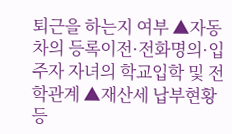퇴근을 하는지 여부 ▲자동차의 등록이전·전화명의·입주자 자녀의 학교입학 및 전학관계 ▲재산세 납부현황 등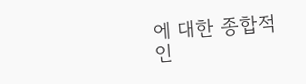에 대한 종합적인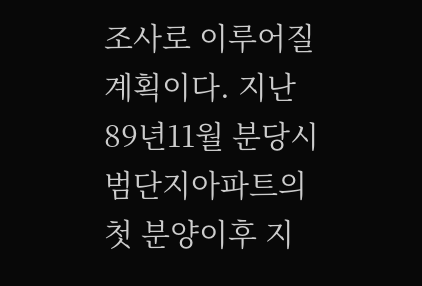조사로 이루어질 계획이다. 지난 89년11월 분당시범단지아파트의 첫 분양이후 지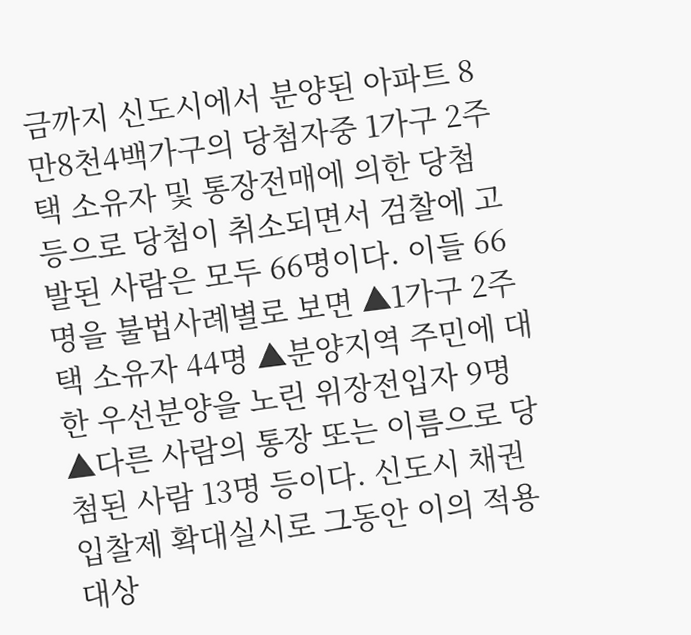금까지 신도시에서 분양된 아파트 8만8천4백가구의 당첨자중 1가구 2주택 소유자 및 통장전매에 의한 당첨 등으로 당첨이 취소되면서 검찰에 고발된 사람은 모두 66명이다. 이들 66명을 불법사례별로 보면 ▲1가구 2주택 소유자 44명 ▲분양지역 주민에 대한 우선분양을 노린 위장전입자 9명 ▲다른 사람의 통장 또는 이름으로 당첨된 사람 13명 등이다. 신도시 채권입찰제 확대실시로 그동안 이의 적용대상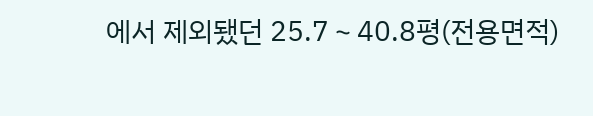에서 제외됐던 25.7∼40.8평(전용면적)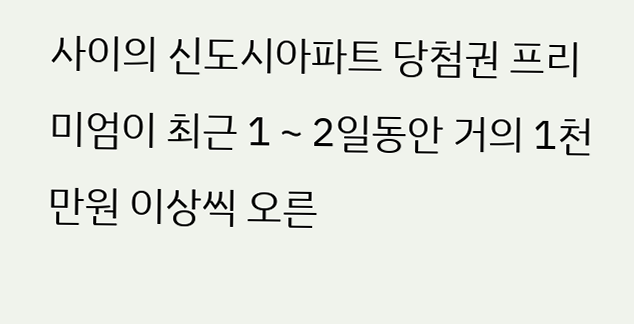사이의 신도시아파트 당첨권 프리미엄이 최근 1∼2일동안 거의 1천만원 이상씩 오른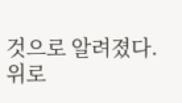것으로 알려졌다.
위로